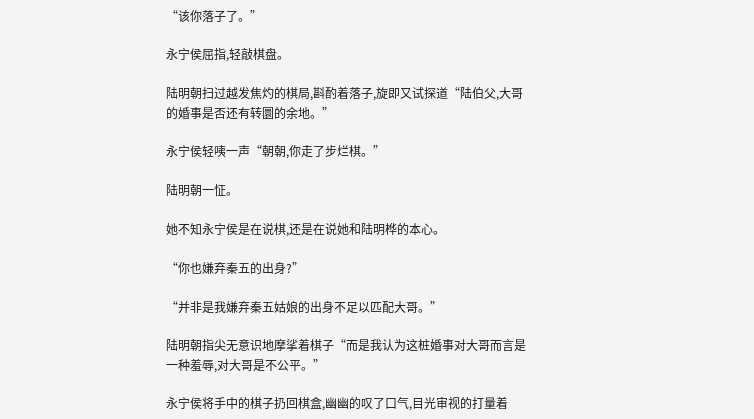“该你落子了。”

永宁侯屈指,轻敲棋盘。

陆明朝扫过越发焦灼的棋局,斟酌着落子,旋即又试探道“陆伯父,大哥的婚事是否还有转圜的余地。”

永宁侯轻咦一声“朝朝,你走了步烂棋。”

陆明朝一怔。

她不知永宁侯是在说棋,还是在说她和陆明桦的本心。

“你也嫌弃秦五的出身?”

“并非是我嫌弃秦五姑娘的出身不足以匹配大哥。”

陆明朝指尖无意识地摩挲着棋子“而是我认为这桩婚事对大哥而言是一种羞辱,对大哥是不公平。”

永宁侯将手中的棋子扔回棋盒,幽幽的叹了口气,目光审视的打量着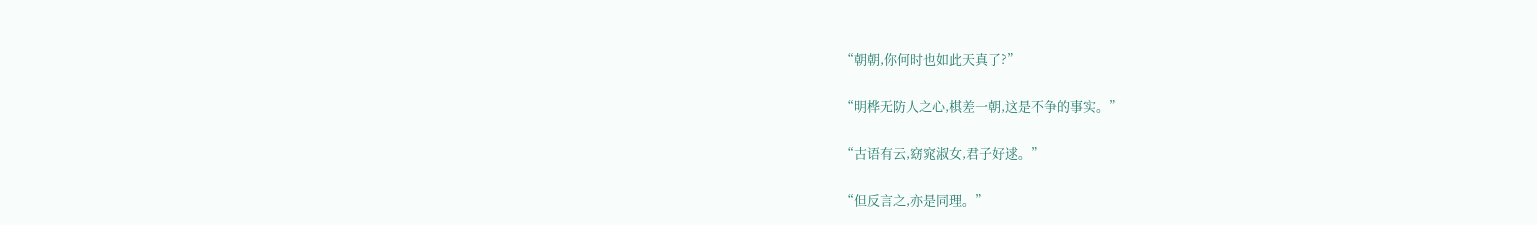“朝朝,你何时也如此天真了?”

“明桦无防人之心,棋差一朝,这是不争的事实。”

“古语有云,窈窕淑女,君子好逑。”

“但反言之,亦是同理。”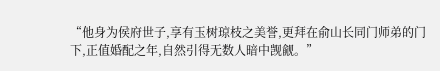“他身为侯府世子,享有玉树琼枝之美誉,更拜在俞山长同门师弟的门下,正值婚配之年,自然引得无数人暗中觊觎。”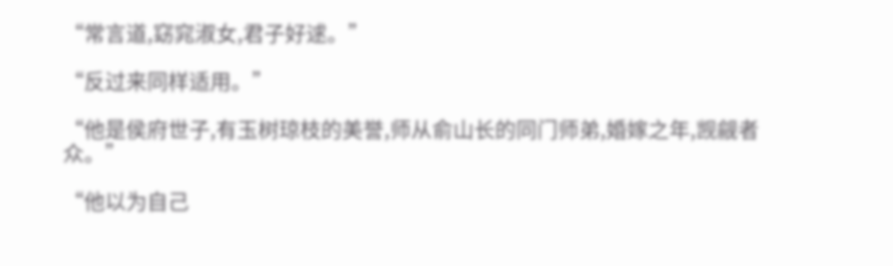“常言道,窈窕淑女,君子好逑。”

“反过来同样适用。”

“他是侯府世子,有玉树琼枝的美誉,师从俞山长的同门师弟,婚嫁之年,觊觎者众。”

“他以为自己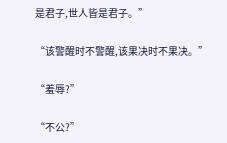是君子,世人皆是君子。”

“该警醒时不警醒,该果决时不果决。”

“羞辱?”

“不公?”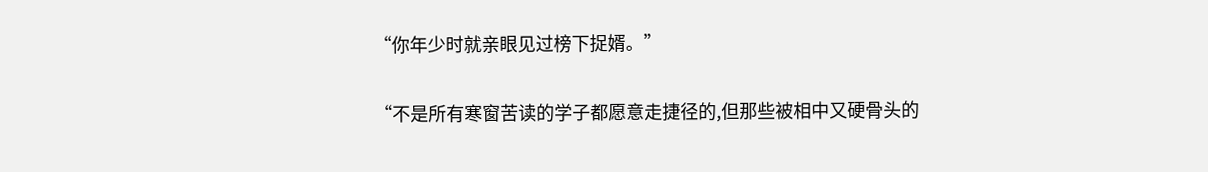“你年少时就亲眼见过榜下捉婿。”

“不是所有寒窗苦读的学子都愿意走捷径的,但那些被相中又硬骨头的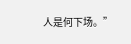人是何下场。”